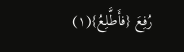رُفِعَ {فأَطَّلِعُ}(١)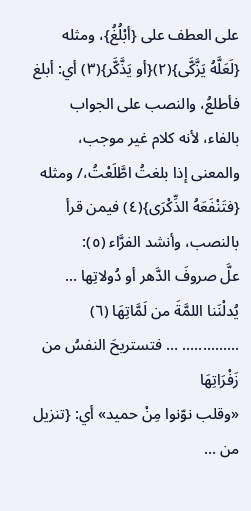على العطف على {أبْلُغُ}، ومثله {لَعَلَّهُ يَزَّكَّى}(٢){أو يَذَّكَّر}(٣) أي: أبلغ فأطلعُ، والنصب على الجواب بالفاء، لأنه كلام غير موجب، والمعنى إذا بلغتُ اطَّلَعْتُ،/ ومثله {فتَنْفَعَهُ الذِّكْرَى}(٤) فيمن قرأ بالنصب، وأنشد الفرَّاء (٥):
علَّ صروفَ الدَّهر أو دُولاتِها … يُدلْنَنا اللمَّةَ من لَمَّاتِهَا (٦)
.............. … فتستريحَ النفسُ من زَفْرَاتِهَا
«وقلب نوّنوا مِنْ حميد» أي: {تنزيل من …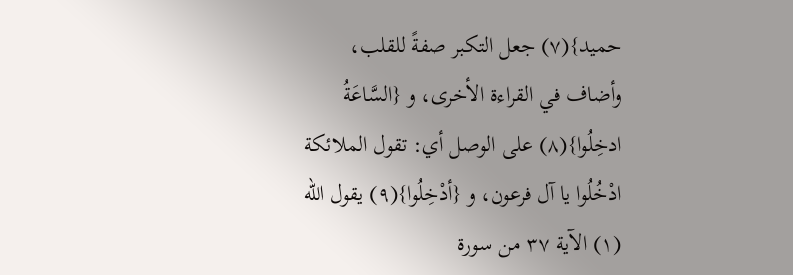حميد}(٧) جعل التكبر صفةً للقلب، وأضاف في القراءة الأخرى، و {السَّاعَةُ ادخِلُوا}(٨) على الوصل أي: تقول الملائكة ادْخُلُوا يا آل فرعون، و {أدْخِلُوا}(٩) يقول الله
(١) الآية ٣٧ من سورة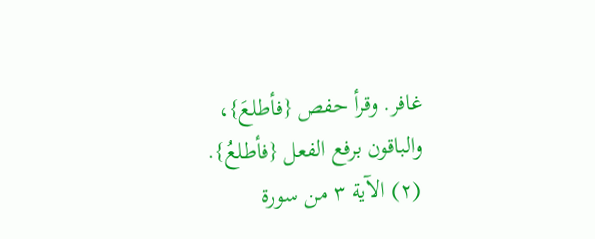غافر. وقرأ حفص {فأطلعَ}، والباقون برفع الفعل {فأطلعُ}. (٢) الآية ٣ من سورة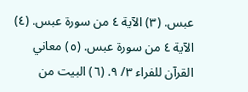عبس. (٣) الآية ٤ من سورة عبس. (٤) الآية ٤ من سورة عبس. (٥) معاني القرآن للفراء ٣/ ٩. (٦) البيت من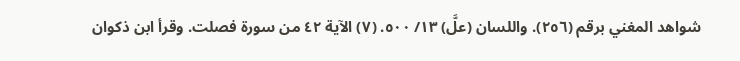شواهد المغني برقم (٢٥٦). واللسان (علَّ) ١٣/ ٥٠٠. (٧) الآية ٤٢ من سورة فصلت. وقرأ ابن ذكوان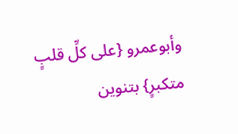وأبوعمرو {على كلِّ قلبٍ متكبرٍ} بتنوين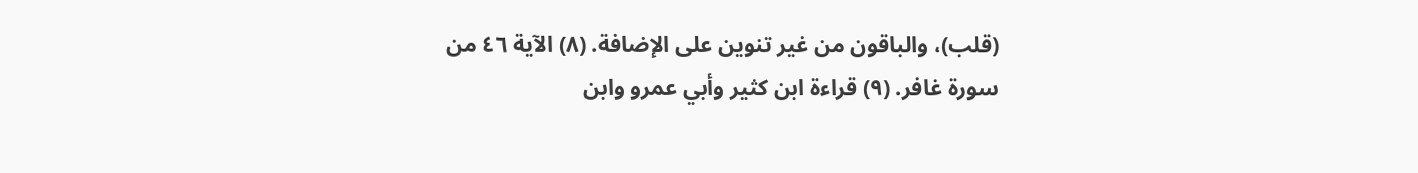(قلب)، والباقون من غير تنوين على الإضافة. (٨) الآية ٤٦ من سورة غافر. (٩) قراءة ابن كثير وأبي عمرو وابن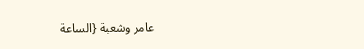عامر وشعبة {الساعة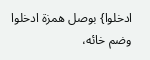ادخلوا} بوصل همزة ادخلوا وضم خائه،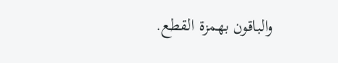والباقون بهمزة القطع.